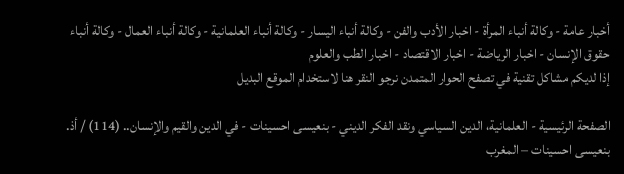أخبار عامة - وكالة أنباء المرأة - اخبار الأدب والفن - وكالة أنباء اليسار - وكالة أنباء العلمانية - وكالة أنباء العمال - وكالة أنباء حقوق الإنسان - اخبار الرياضة - اخبار الاقتصاد - اخبار الطب والعلوم
إذا لديكم مشاكل تقنية في تصفح الحوار المتمدن نرجو النقر هنا لاستخدام الموقع البديل

الصفحة الرئيسية - العلمانية، الدين السياسي ونقد الفكر الديني - بنعيسى احسينات - في الدين والقيم والإنسان.. (114) / أذ. بنعيسى احسينات – المغرب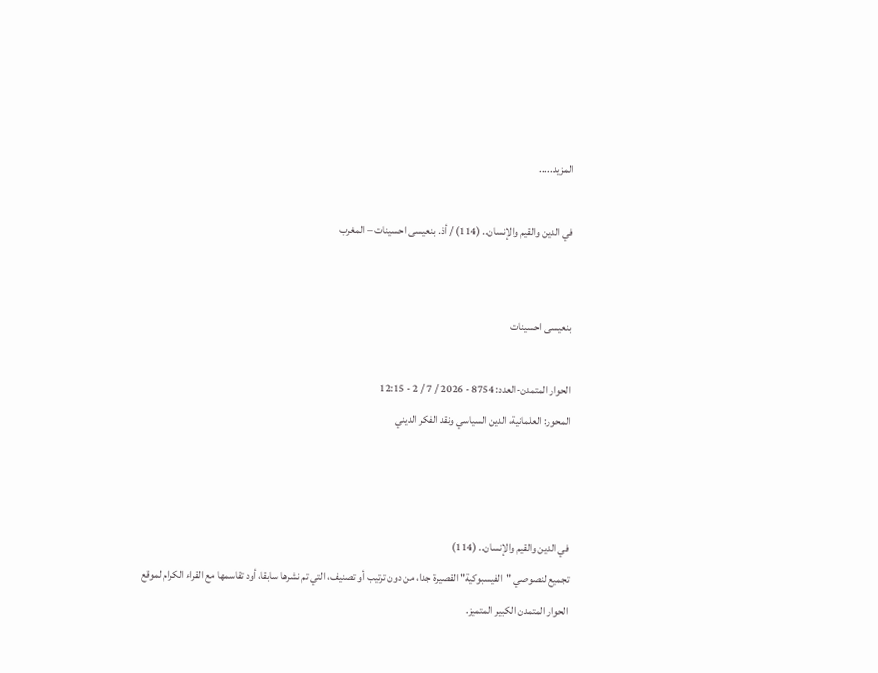المزيد.....

في الدين والقيم والإنسان.. (114) / أذ. بنعيسى احسينات – المغرب


بنعيسى احسينات

الحوار المتمدن-العدد: 8754 - 2026 / 7 / 2 - 12:15
المحور: العلمانية، الدين السياسي ونقد الفكر الديني



في الدين والقيم والإنسان.. (114)
تجميع لنصوصي "الفيسبوكية" القصيرة جدا، من دون ترتيب أو تصنيف، التي تم نشرها سابقا، أود تقاسمها مع القراء الكرام لموقع الحوار المتمدن الكبير المتميز.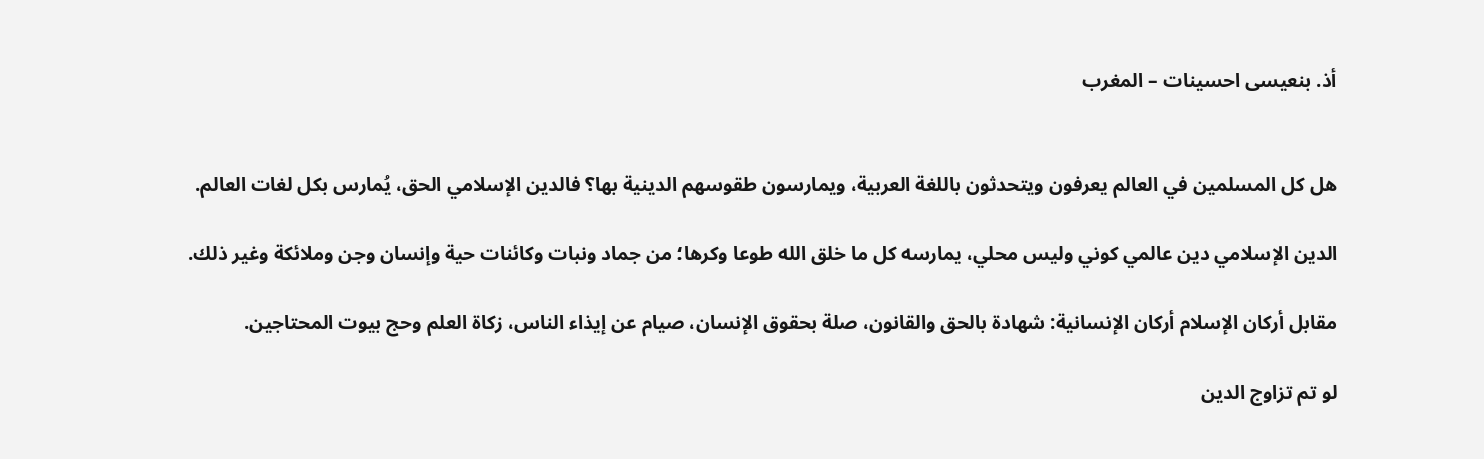أذ. بنعيسى احسينات – المغرب


هل كل المسلمين في العالم يعرفون ويتحدثون باللغة العربية، ويمارسون طقوسهم الدينية بها؟ فالدين الإسلامي الحق، يُمارس بكل لغات العالم.

الدين الإسلامي دين عالمي كوني وليس محلي، يمارسه كل ما خلق الله طوعا وكرها؛ من جماد ونبات وكائنات حية وإنسان وجن وملائكة وغير ذلك.

مقابل أركان الإسلام أركان الإنسانية: شهادة بالحق والقانون، صلة بحقوق الإنسان، صيام عن إيذاء الناس، زكاة العلم وحج بيوت المحتاجين.

لو تم تزاوج الدين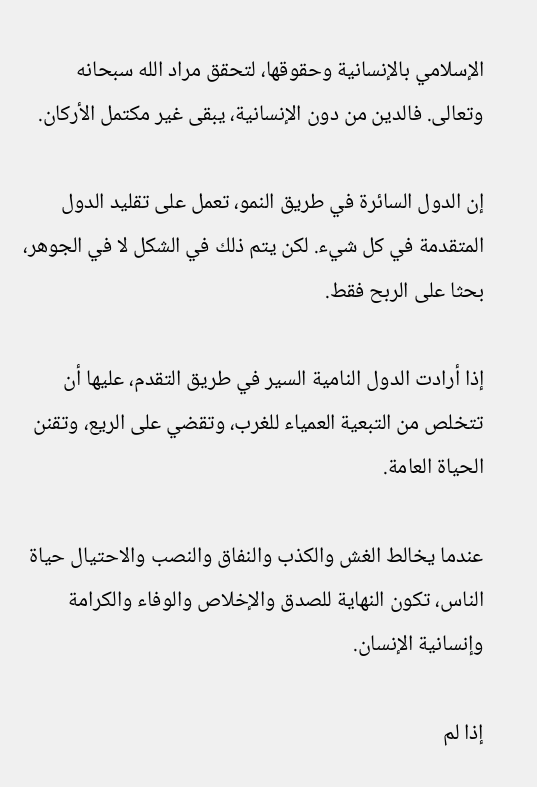الإسلامي بالإنسانية وحقوقها، لتحقق مراد الله سبحانه وتعالى. فالدين من دون الإنسانية، يبقى غير مكتمل الأركان.

إن الدول السائرة في طريق النمو، تعمل على تقليد الدول المتقدمة في كل شيء. لكن يتم ذلك في الشكل لا في الجوهر، بحثا على الربح فقط.

إذا أرادت الدول النامية السير في طريق التقدم، عليها أن تتخلص من التبعية العمياء للغرب، وتقضي على الريع، وتقنن الحياة العامة.

عندما يخالط الغش والكذب والنفاق والنصب والاحتيال حياة الناس، تكون النهاية للصدق والإخلاص والوفاء والكرامة وإنسانية الإنسان.

إذا لم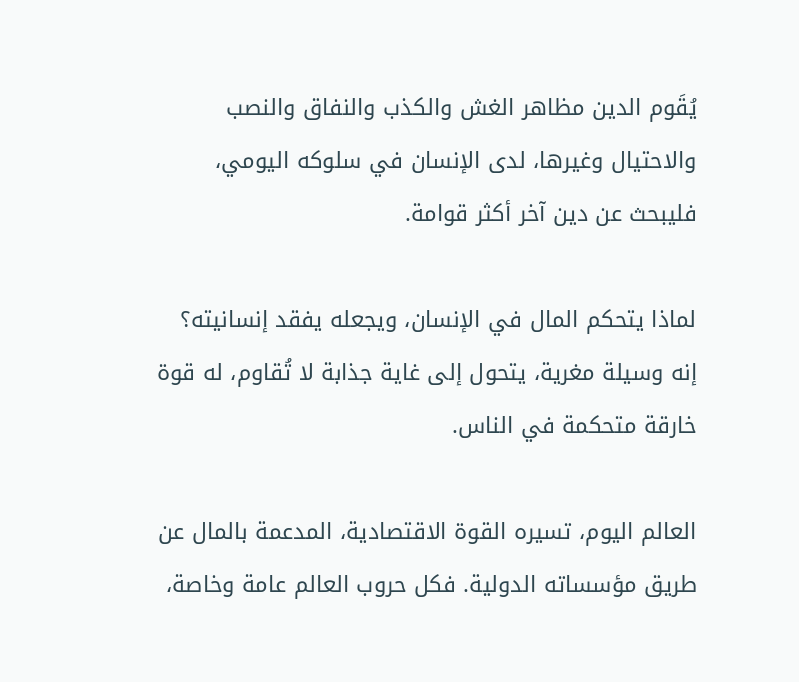يُقَوم الدين مظاهر الغش والكذب والنفاق والنصب والاحتيال وغيرها، لدى الإنسان في سلوكه اليومي، فليبحث عن دين آخر أكثر قوامة.

لماذا يتحكم المال في الإنسان، ويجعله يفقد إنسانيته؟ إنه وسيلة مغرية، يتحول إلى غاية جذابة لا تُقاوم، له قوة خارقة متحكمة في الناس.

العالم اليوم، تسيره القوة الاقتصادية، المدعمة بالمال عن طريق مؤسساته الدولية. فكل حروب العالم عامة وخاصة،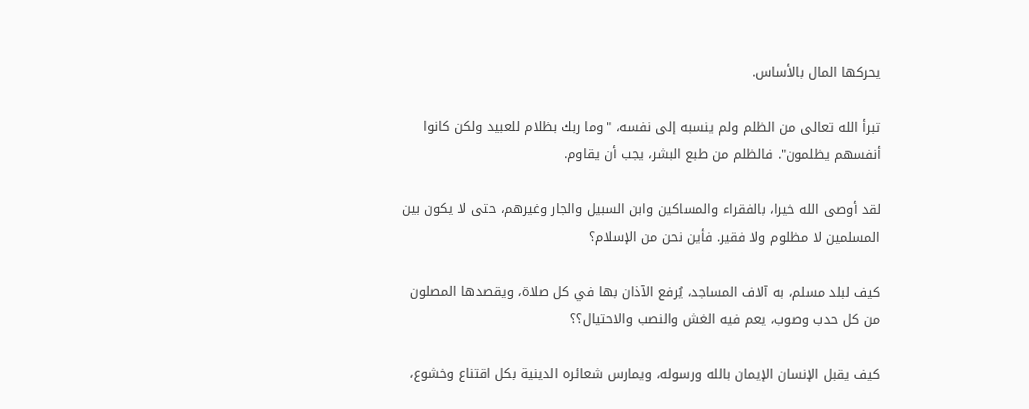يحركها المال بالأساس.

تبرأ الله تعالى من الظلم ولم ينسبه إلى نفسه، "وما ربك بظلام للعبيد ولكن كانوا أنفسهم يظلمون". فالظلم من طبع البشر، يجب أن يقاوم.

لقد أوصى الله خيرا، بالفقراء والمساكين وابن السبيل والجار وغيرهم، حتى لا يكون بين المسلمين لا مظلوم ولا فقير. فأين نحن من الإسلام؟

كيف لبلد مسلم، به آلاف المساجد، يُرفع الآذان بها في كل صلاة، ويقصدها المصلون من كل حدب وصوب، يعم فيه الغش والنصب والاحتيال؟؟

كيف يقبل الإنسان الإيمان بالله ورسوله، ويمارس شعائره الدينية بكل اقتناع وخشوع،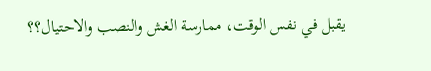يقبل في نفس الوقت، ممارسة الغش والنصب والاحتيال؟؟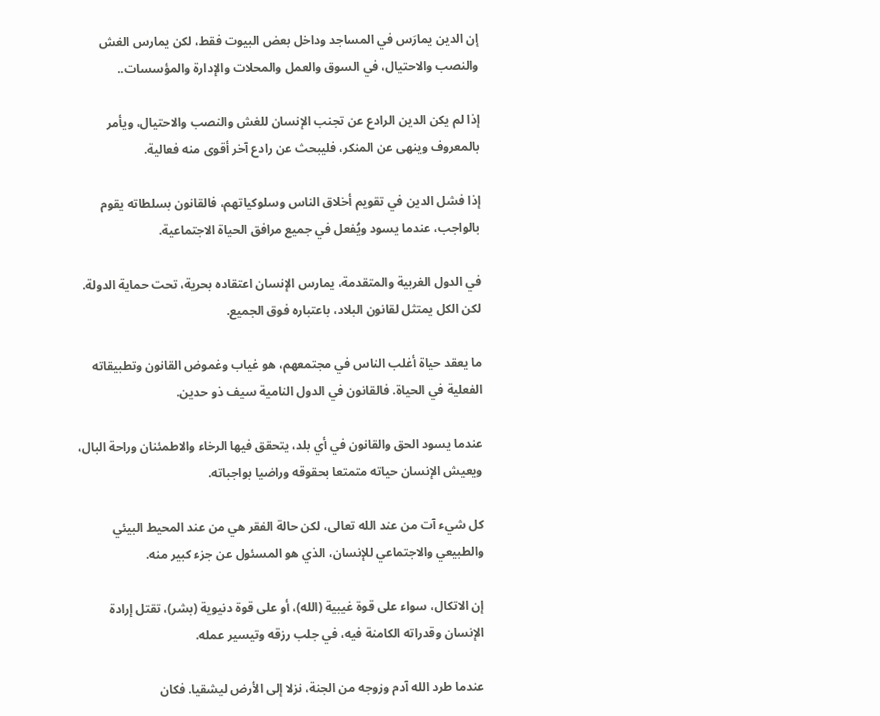إن الدين يمارَس في المساجد وداخل بعض البيوت فقط، لكن يمارس الغش والنصب والاحتيال، في السوق والعمل والمحلات والإدارة والمؤسسات..

إذا لم يكن الدين الرادع عن تجنب الإنسان للغش والنصب والاحتيال، ويأمر بالمعروف وينهى عن المنكر، فليبحث عن رادع آخر أقوى منه فعالية.

إذا فشل الدين في تقويم أخلاق الناس وسلوكياتهم، فالقانون بسلطاته يقوم بالواجب، عندما يسود ويُفعل في جميع مرافق الحياة الاجتماعية.

في الدول الغربية والمتقدمة، يمارس الإنسان اعتقاده بحرية، تحت حماية الدولة. لكن الكل يمتثل لقانون البلاد، باعتباره فوق الجميع.

ما يعقد حياة أغلب الناس في مجتمعهم، هو غياب وغموض القانون وتطبيقاته الفعلية في الحياة. فالقانون في الدول النامية سيف ذو حدين.

عندما يسود الحق والقانون في أي بلد، يتحقق فيها الرخاء والاطمئنان وراحة البال، ويعيش الإنسان حياته متمتعا بحقوقه وراضيا بواجباته.

كل شيء آت من عند الله تعالى، لكن حالة الفقر هي من عند المحيط البيئي والطبيعي والاجتماعي للإنسان، الذي هو المسئول عن جزء كبير منه.

إن الاتكال، سواء على قوة غيبية (الله)، أو على قوة دنيوية (بشر)، تقتل إرادة الإنسان وقدراته الكامنة فيه، في جلب رزقه وتيسير عمله.

عندما طرد الله آدم وزوجه من الجنة، نزلا إلى الأرض ليشقيا. فكان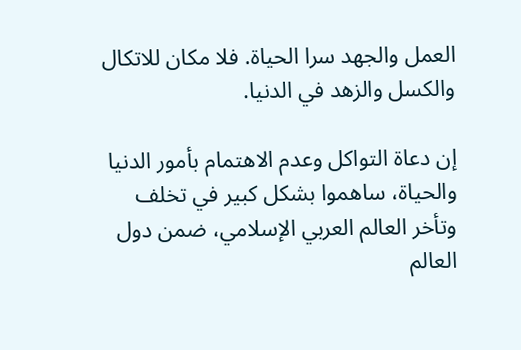العمل والجهد سرا الحياة. فلا مكان للاتكال والكسل والزهد في الدنيا.

إن دعاة التواكل وعدم الاهتمام بأمور الدنيا والحياة، ساهموا بشكل كبير في تخلف وتأخر العالم العربي الإسلامي، ضمن دول العالم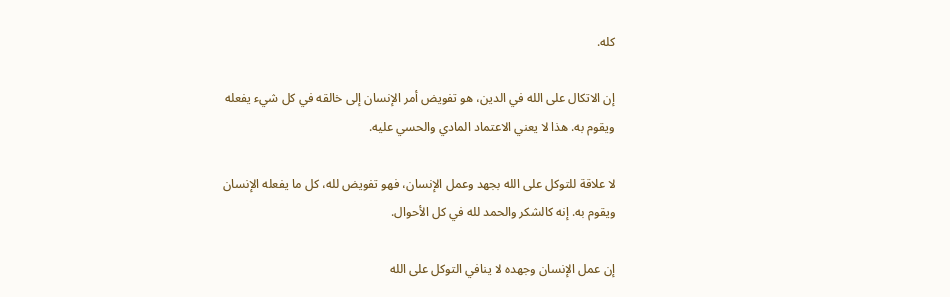كله.

إن الاتكال على الله في الدين، هو تفويض أمر الإنسان إلى خالقه في كل شيء يفعله ويقوم به. هذا لا يعني الاعتماد المادي والحسي عليه.

لا علاقة للتوكل على الله بجهد وعمل الإنسان، فهو تفويض لله، كل ما يفعله الإنسان ويقوم به. إنه كالشكر والحمد لله في كل الأحوال.

إن عمل الإنسان وجهده لا ينافي التوكل على الله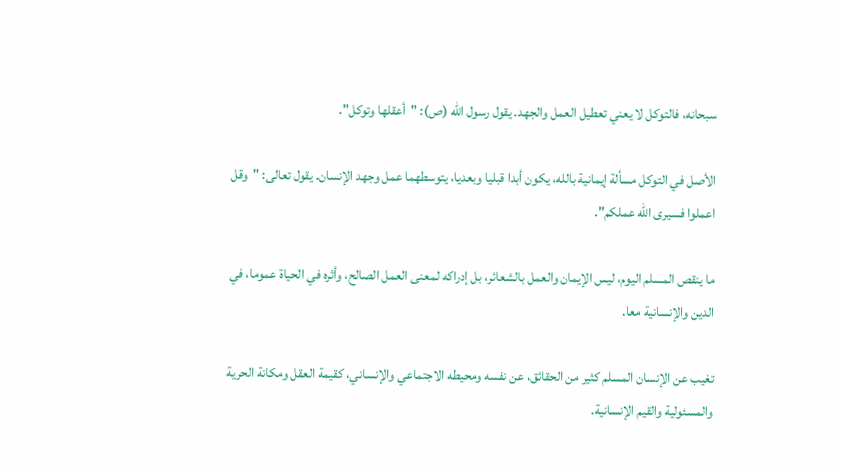سبحانه، فالتوكل لا يعني تعطيل العمل والجهد. يقول رسول الله (ص): "أعقلها وتوكل".

الأصل في التوكل مسألة إيمانية بالله، يكون أبدا قبليا وبعديا، يتوسطهما عمل وجهد الإنسان. يقول تعالى: "وقل اعملوا فسيرى الله عملكم".

ما ينقص المسلم اليوم، ليس الإيمان والعمل بالشعائر، بل إدراكه لمعنى العمل الصالح، وأثره في الحياة عموما، في الدين والإنسانية معا.

تغيب عن الإنسان المسلم كثير من الحقائق، عن نفسه ومحيطه الاجتماعي والإنساني، كقيمة العقل ومكانة الحرية والمسئولية والقيم الإنسانية.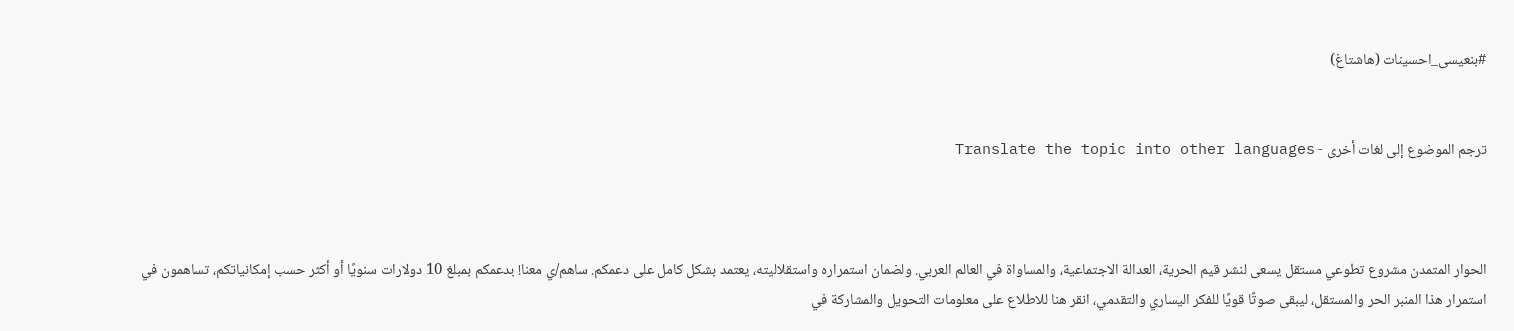#بنعيسى_احسينات (هاشتاغ)


ترجم الموضوع إلى لغات أخرى - Translate the topic into other languages



الحوار المتمدن مشروع تطوعي مستقل يسعى لنشر قيم الحرية، العدالة الاجتماعية، والمساواة في العالم العربي. ولضمان استمراره واستقلاليته، يعتمد بشكل كامل على دعمكم. ساهم/ي معنا! بدعمكم بمبلغ 10 دولارات سنويًا أو أكثر حسب إمكانياتكم، تساهمون في استمرار هذا المنبر الحر والمستقل، ليبقى صوتًا قويًا للفكر اليساري والتقدمي، انقر هنا للاطلاع على معلومات التحويل والمشاركة في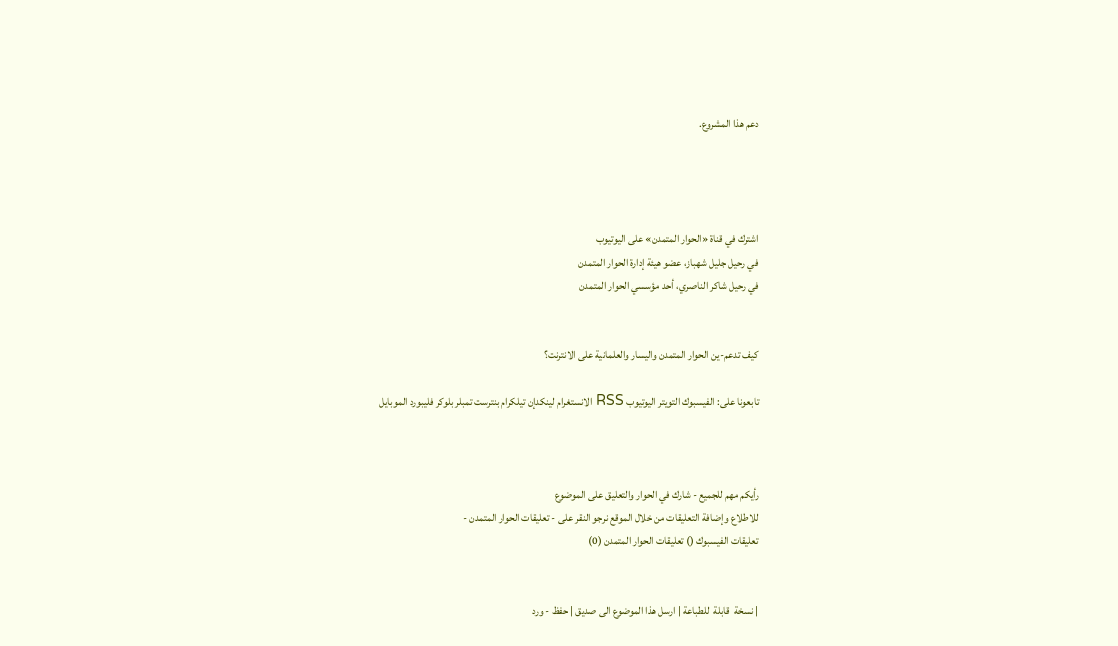دعم هذا المشروع.




اشترك في قناة «الحوار المتمدن» على اليوتيوب
في رحيل جليل شهباز، عضو هيئة إدارة الحوار المتمدن
في رحيل شاكر الناصري، أحد مؤسسي الحوار المتمدن


كيف تدعم-ين الحوار المتمدن واليسار والعلمانية على الانترنت؟

تابعونا على: الفيسبوك التويتر اليوتيوب RSS الانستغرام لينكدإن تيلكرام بنترست تمبلر بلوكر فليبورد الموبايل



رأيكم مهم للجميع - شارك في الحوار والتعليق على الموضوع
للاطلاع وإضافة التعليقات من خلال الموقع نرجو النقر على - تعليقات الحوار المتمدن -
تعليقات الفيسبوك () تعليقات الحوار المتمدن (0)


| نسخة  قابلة  للطباعة | ارسل هذا الموضوع الى صديق | حفظ - ورد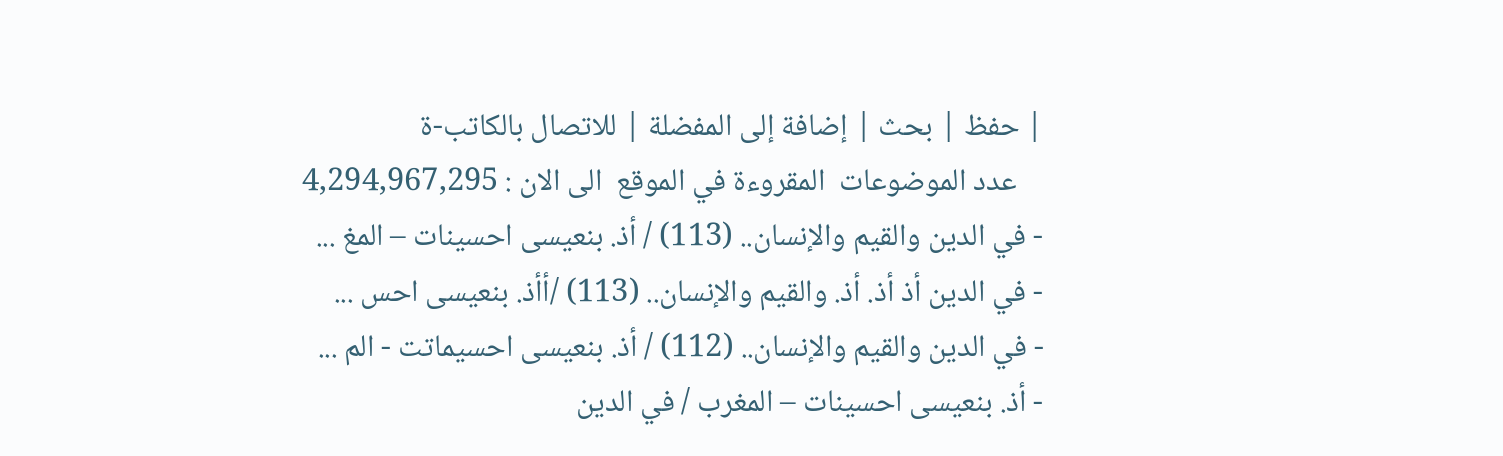| حفظ | بحث | إضافة إلى المفضلة | للاتصال بالكاتب-ة
    عدد الموضوعات  المقروءة في الموقع  الى الان : 4,294,967,295
- في الدين والقيم والإنسان.. (113) / أذ. بنعيسى احسينات – المغ ...
- في الدين أذ أذ. أذ. والقيم والإنسان.. (113) /أأذ. بنعيسى احس ...
- في الدين والقيم والإنسان.. (112) / أذ. بنعيسى احسيماتت - الم ...
- أذ. بنعيسى احسينات – المغرب / في الدين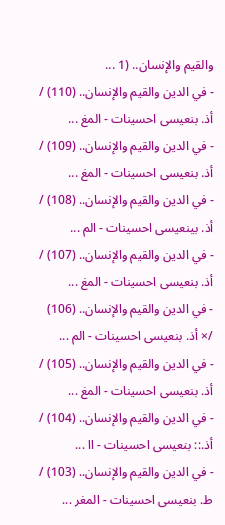والقيم والإنسان.. (1 ...
- في الدين والقيم والإنسان.. (110) / أذ. بنعيسى احسينات - المغ ...
- في الدين والقيم والإنسان.. (109) / أذ. بنعيسى احسينات - المغ ...
- في الدين والقيم والإنسان.. (108) / أذ. بينعيسى احسينات - الم ...
- في الدين والقيم والإنسان.. (107) / أذ. بنعيسى احسينات - المغ ...
- في الدين والقيم والإنسان.. (106) /× أذ. بنعيسى احسينات - الم ...
- في الدين والقيم والإنسان.. (105) / أذ. بنعيسى احسينات - المغ ...
- في الدين والقيم والإنسان.. (104) / أذ.:: بنعيسى احسينات - اا ...
- في الدين والقيم والإنسان.. (103) / ط. بنعيسى احسينات - المغر ...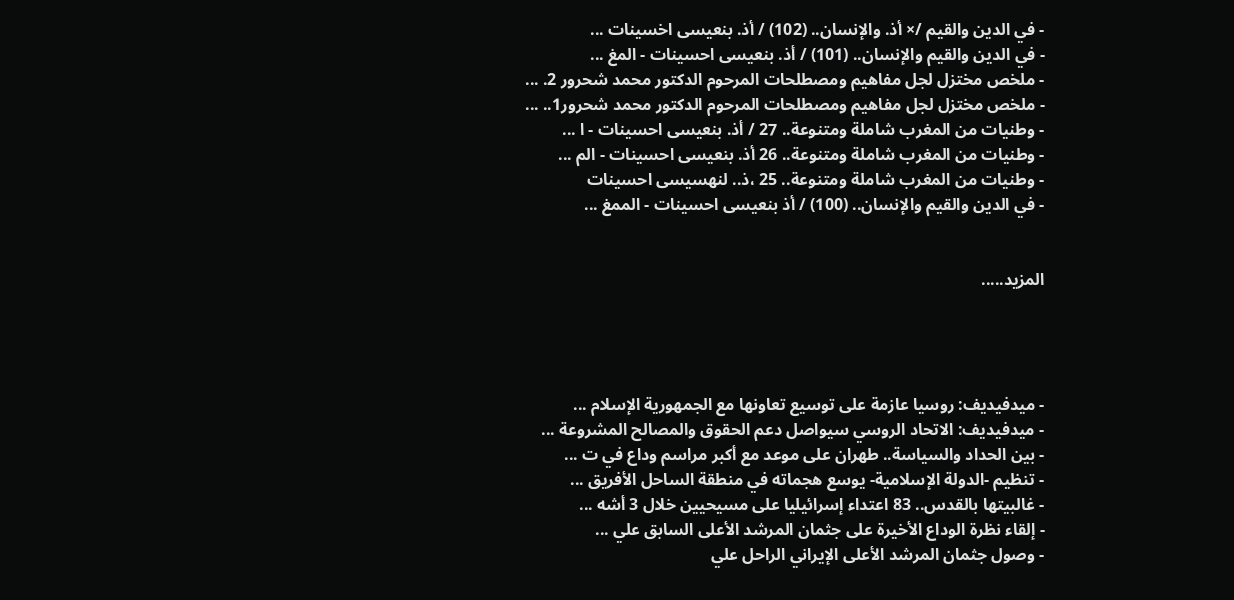- في الدين والقيم /× أذ. والإنسان.. (102) / أذ. بنعيسى اخسينات ...
- في الدين والقيم والإنسان.. (101) / أذ. بنعيسى احسينات - المغ ...
- ملخص مختزل لجل مفاهيم ومصطلحات المرحوم الدكتور محمد شحرور 2. ...
- ملخص مختزل لجل مفاهيم ومصطلحات المرحوم الدكتور محمد شحرور1.. ...
- وطنيات من المغرب شاملة ومتنوعة.. 27 / أذ. بنعيسى احسينات - ا ...
- وطنيات من المغرب شاملة ومتنوعة.. 26 أذ. بنعيسى احسينات - الم ...
- وطنيات من المغرب شاملة ومتنوعة.. 25 ،ذ.. لنهسيسى احسينات
- في الدين والقيم والإنسان.. (100) / أذ بنعيسى احسينات - الممغ ...


المزيد.....




- ميدفيديف: روسيا عازمة على توسيع تعاونها مع الجمهورية الإسلام ...
- ميدفيديف: الاتحاد الروسي سيواصل دعم الحقوق والمصالح المشروعة ...
- بين الحداد والسياسة.. طهران على موعد مع أكبر مراسم وداع في ت ...
- تنظيم -الدولة الإسلامية- يوسع هجماته في منطقة الساحل الأفريق ...
- غالبيتها بالقدس.. 83 اعتداء إسرائيليا على مسيحيين خلال 3 أشه ...
- إلقاء نظرة الوداع الأخيرة على جثمان المرشد الأعلى السابق علي ...
- وصول جثمان المرشد الأعلى الإيراني الراحل علي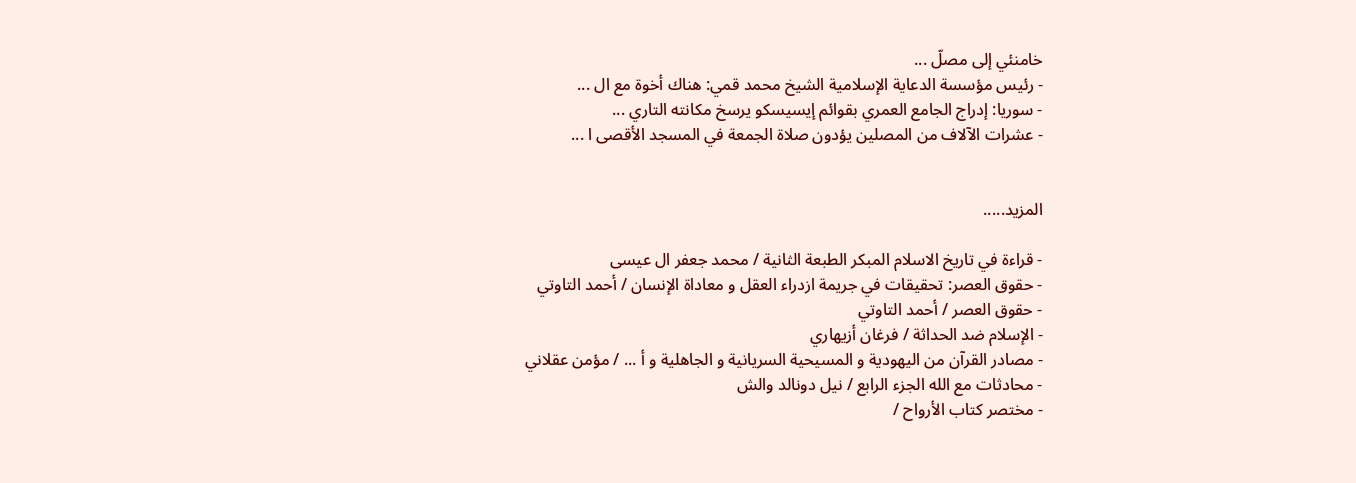خامنئي إلى مصلّ ...
- رئيس مؤسسة الدعاية الإسلامية الشيخ محمد قمي: هناك أخوة مع ال ...
- سوريا: إدراج الجامع العمري بقوائم إيسيسكو يرسخ مكانته التاري ...
- عشرات الآلاف من المصلين يؤدون صلاة الجمعة في المسجد الأقصى ا ...


المزيد.....

- قراءة في تاريخ الاسلام المبكر الطبعة الثانية / محمد جعفر ال عيسى
- حقوق العصر: تحقيقات في جريمة ازدراء العقل و معاداة الإنسان / أحمد التاوتي
- حقوق العصر / أحمد التاوتي
- الإسلام ضد الحداثة / فرغان أزيهاري
- مصادر القرآن من اليهودية و المسيحية السريانية و الجاهلية و أ ... / مؤمن عقلاني
- محادثات مع الله الجزء الرابع / نيل دونالد والش
- مختصر كتاب الأرواح /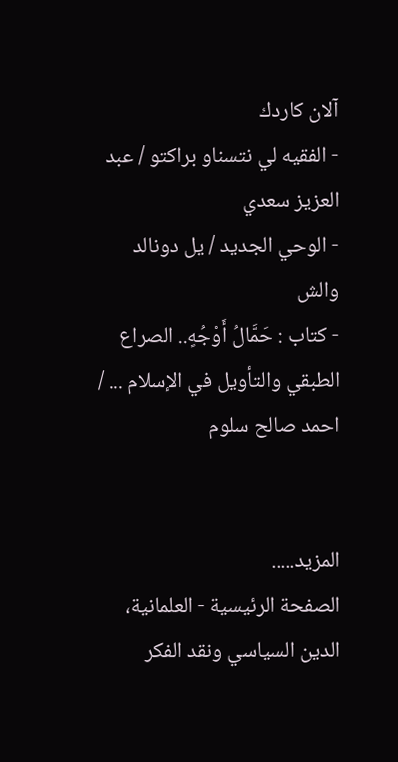آلان كاردك
- الفقيه لي نتسناو براكتو / عبد العزيز سعدي
- الوحي الجديد / يل دونالد والش
- كتاب : حَمَّالُ أَوْجُهٍ.. الصراع الطبقي والتأويل في الإسلام ... / احمد صالح سلوم


المزيد.....
الصفحة الرئيسية - العلمانية، الدين السياسي ونقد الفكر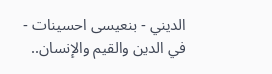الديني - بنعيسى احسينات - في الدين والقيم والإنسان..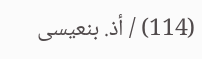(114) / أذ. بنعيسى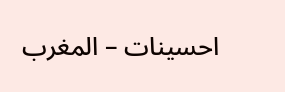احسينات – المغرب